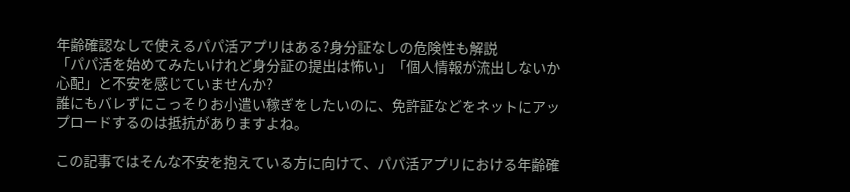年齢確認なしで使えるパパ活アプリはある?身分証なしの危険性も解説
「パパ活を始めてみたいけれど身分証の提出は怖い」「個人情報が流出しないか心配」と不安を感じていませんか?
誰にもバレずにこっそりお小遣い稼ぎをしたいのに、免許証などをネットにアップロードするのは抵抗がありますよね。

この記事ではそんな不安を抱えている方に向けて、パパ活アプリにおける年齢確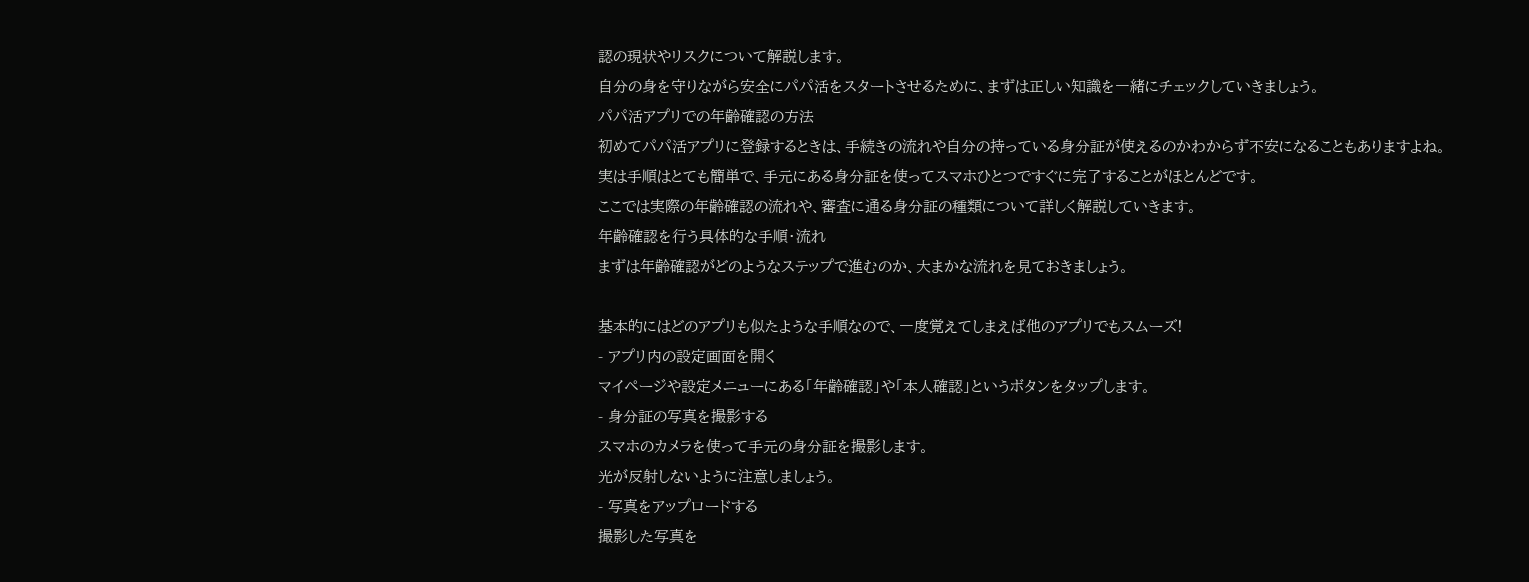認の現状やリスクについて解説します。
自分の身を守りながら安全にパパ活をスタートさせるために、まずは正しい知識を一緒にチェックしていきましょう。
パパ活アプリでの年齢確認の方法
初めてパパ活アプリに登録するときは、手続きの流れや自分の持っている身分証が使えるのかわからず不安になることもありますよね。
実は手順はとても簡単で、手元にある身分証を使ってスマホひとつですぐに完了することがほとんどです。
ここでは実際の年齢確認の流れや、審査に通る身分証の種類について詳しく解説していきます。
年齢確認を行う具体的な手順・流れ
まずは年齢確認がどのようなステップで進むのか、大まかな流れを見ておきましょう。

基本的にはどのアプリも似たような手順なので、一度覚えてしまえば他のアプリでもスムーズ!
- アプリ内の設定画面を開く
マイページや設定メニューにある「年齢確認」や「本人確認」というボタンをタップします。
- 身分証の写真を撮影する
スマホのカメラを使って手元の身分証を撮影します。
光が反射しないように注意しましょう。
- 写真をアップロードする
撮影した写真を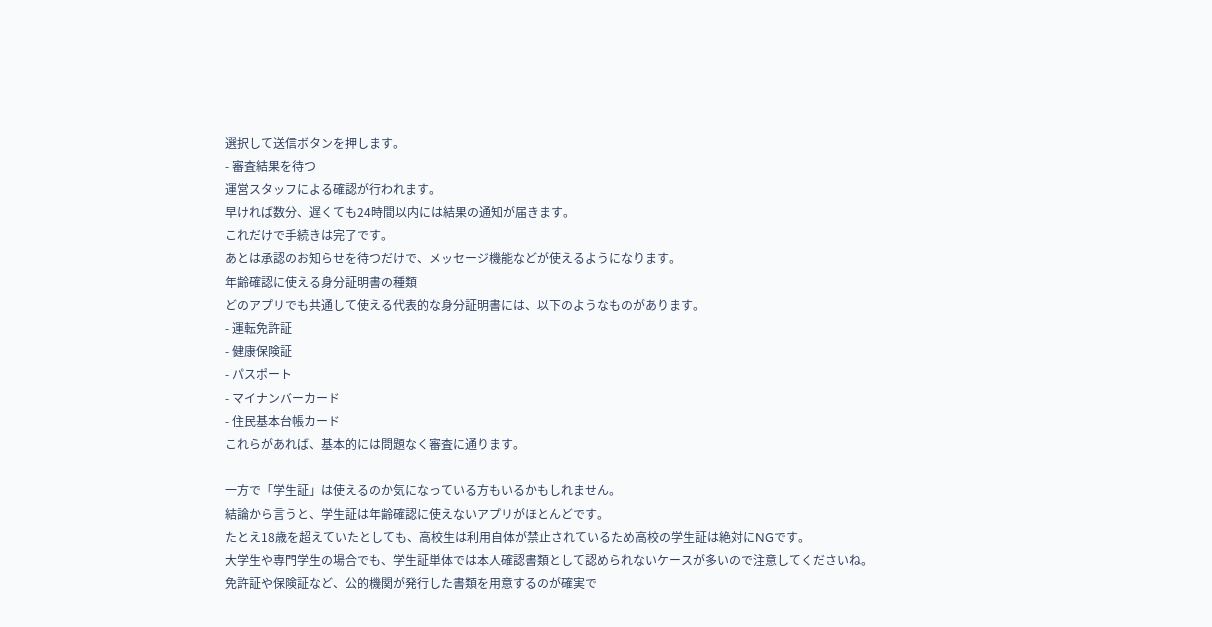選択して送信ボタンを押します。
- 審査結果を待つ
運営スタッフによる確認が行われます。
早ければ数分、遅くても24時間以内には結果の通知が届きます。
これだけで手続きは完了です。
あとは承認のお知らせを待つだけで、メッセージ機能などが使えるようになります。
年齢確認に使える身分証明書の種類
どのアプリでも共通して使える代表的な身分証明書には、以下のようなものがあります。
- 運転免許証
- 健康保険証
- パスポート
- マイナンバーカード
- 住民基本台帳カード
これらがあれば、基本的には問題なく審査に通ります。

一方で「学生証」は使えるのか気になっている方もいるかもしれません。
結論から言うと、学生証は年齢確認に使えないアプリがほとんどです。
たとえ18歳を超えていたとしても、高校生は利用自体が禁止されているため高校の学生証は絶対にNGです。
大学生や専門学生の場合でも、学生証単体では本人確認書類として認められないケースが多いので注意してくださいね。
免許証や保険証など、公的機関が発行した書類を用意するのが確実で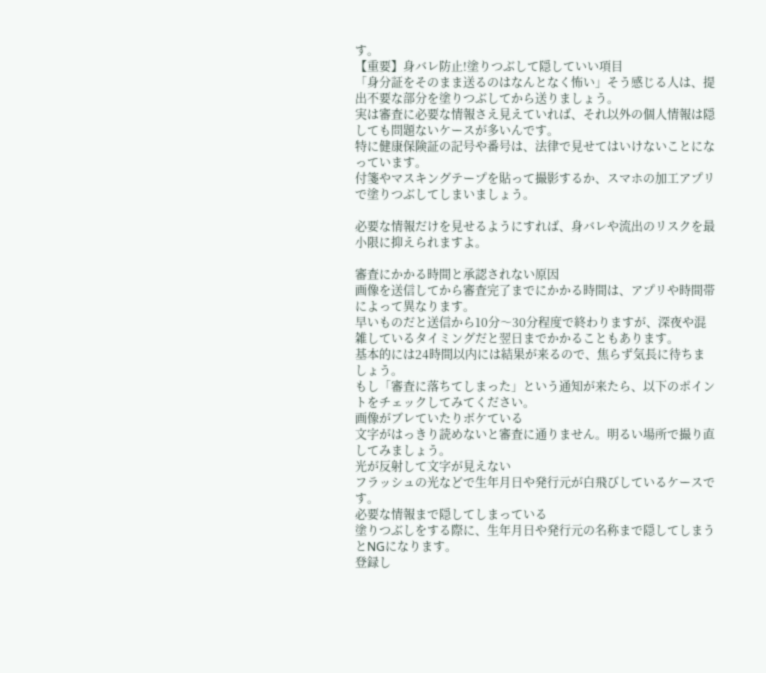す。
【重要】身バレ防止!塗りつぶして隠していい項目
「身分証をそのまま送るのはなんとなく怖い」そう感じる人は、提出不要な部分を塗りつぶしてから送りましょう。
実は審査に必要な情報さえ見えていれば、それ以外の個人情報は隠しても問題ないケースが多いんです。
特に健康保険証の記号や番号は、法律で見せてはいけないことになっています。
付箋やマスキングテープを貼って撮影するか、スマホの加工アプリで塗りつぶしてしまいましょう。

必要な情報だけを見せるようにすれば、身バレや流出のリスクを最小限に抑えられますよ。

審査にかかる時間と承認されない原因
画像を送信してから審査完了までにかかる時間は、アプリや時間帯によって異なります。
早いものだと送信から10分〜30分程度で終わりますが、深夜や混雑しているタイミングだと翌日までかかることもあります。
基本的には24時間以内には結果が来るので、焦らず気長に待ちましょう。
もし「審査に落ちてしまった」という通知が来たら、以下のポイントをチェックしてみてください。
画像がブレていたりボケている
文字がはっきり読めないと審査に通りません。明るい場所で撮り直してみましょう。
光が反射して文字が見えない
フラッシュの光などで生年月日や発行元が白飛びしているケースです。
必要な情報まで隠してしまっている
塗りつぶしをする際に、生年月日や発行元の名称まで隠してしまうとNGになります。
登録し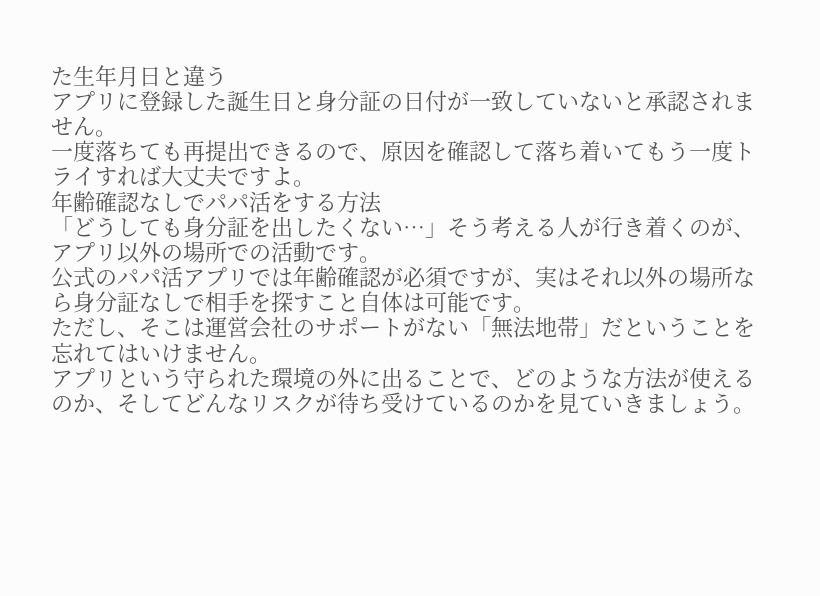た生年月日と違う
アプリに登録した誕生日と身分証の日付が一致していないと承認されません。
一度落ちても再提出できるので、原因を確認して落ち着いてもう一度トライすれば大丈夫ですよ。
年齢確認なしでパパ活をする方法
「どうしても身分証を出したくない…」そう考える人が行き着くのが、アプリ以外の場所での活動です。
公式のパパ活アプリでは年齢確認が必須ですが、実はそれ以外の場所なら身分証なしで相手を探すこと自体は可能です。
ただし、そこは運営会社のサポートがない「無法地帯」だということを忘れてはいけません。
アプリという守られた環境の外に出ることで、どのような方法が使えるのか、そしてどんなリスクが待ち受けているのかを見ていきましょう。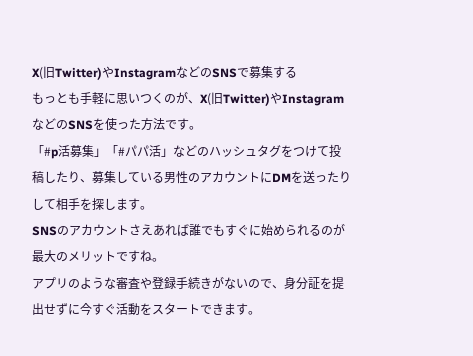X(旧Twitter)やInstagramなどのSNSで募集する
もっとも手軽に思いつくのが、X(旧Twitter)やInstagramなどのSNSを使った方法です。
「#p活募集」「#パパ活」などのハッシュタグをつけて投稿したり、募集している男性のアカウントにDMを送ったりして相手を探します。
SNSのアカウントさえあれば誰でもすぐに始められるのが最大のメリットですね。
アプリのような審査や登録手続きがないので、身分証を提出せずに今すぐ活動をスタートできます。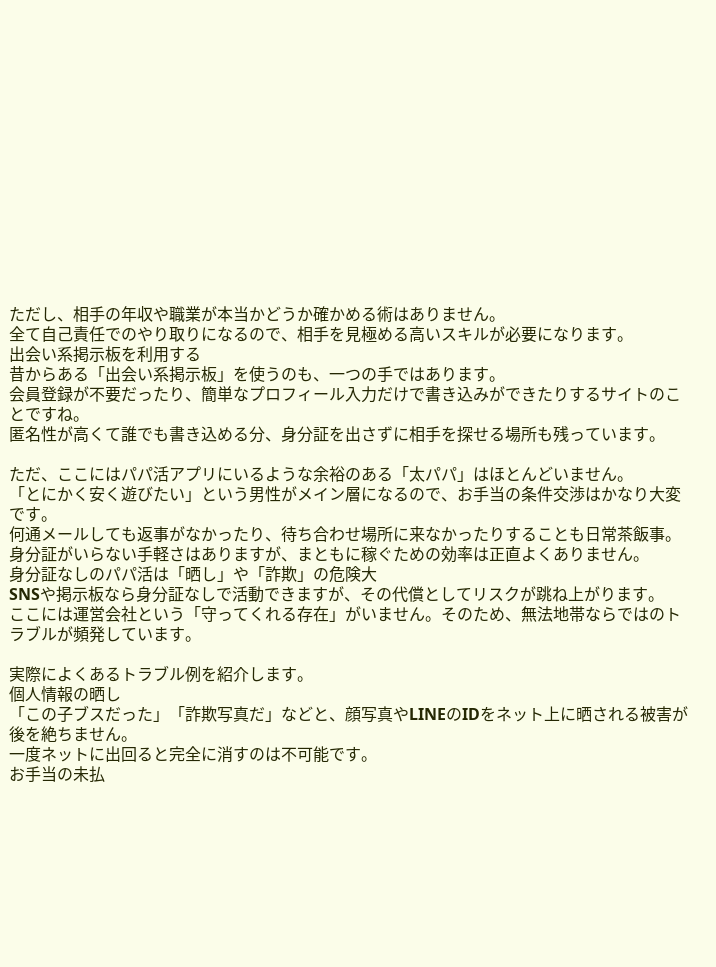ただし、相手の年収や職業が本当かどうか確かめる術はありません。
全て自己責任でのやり取りになるので、相手を見極める高いスキルが必要になります。
出会い系掲示板を利用する
昔からある「出会い系掲示板」を使うのも、一つの手ではあります。
会員登録が不要だったり、簡単なプロフィール入力だけで書き込みができたりするサイトのことですね。
匿名性が高くて誰でも書き込める分、身分証を出さずに相手を探せる場所も残っています。

ただ、ここにはパパ活アプリにいるような余裕のある「太パパ」はほとんどいません。
「とにかく安く遊びたい」という男性がメイン層になるので、お手当の条件交渉はかなり大変です。
何通メールしても返事がなかったり、待ち合わせ場所に来なかったりすることも日常茶飯事。
身分証がいらない手軽さはありますが、まともに稼ぐための効率は正直よくありません。
身分証なしのパパ活は「晒し」や「詐欺」の危険大
SNSや掲示板なら身分証なしで活動できますが、その代償としてリスクが跳ね上がります。
ここには運営会社という「守ってくれる存在」がいません。そのため、無法地帯ならではのトラブルが頻発しています。

実際によくあるトラブル例を紹介します。
個人情報の晒し
「この子ブスだった」「詐欺写真だ」などと、顔写真やLINEのIDをネット上に晒される被害が後を絶ちません。
一度ネットに出回ると完全に消すのは不可能です。
お手当の未払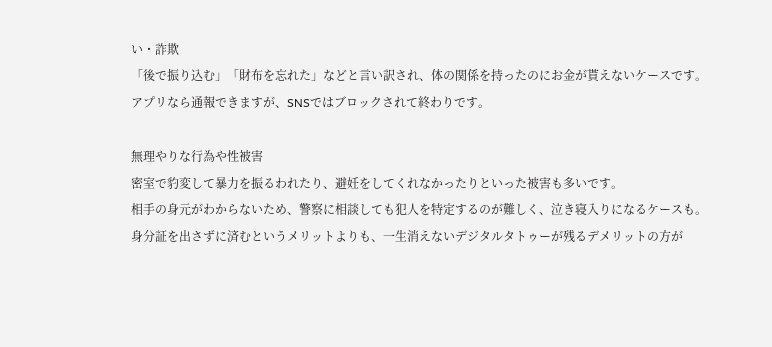い・詐欺
「後で振り込む」「財布を忘れた」などと言い訳され、体の関係を持ったのにお金が貰えないケースです。
アプリなら通報できますが、SNSではブロックされて終わりです。

無理やりな行為や性被害
密室で豹変して暴力を振るわれたり、避妊をしてくれなかったりといった被害も多いです。
相手の身元がわからないため、警察に相談しても犯人を特定するのが難しく、泣き寝入りになるケースも。
身分証を出さずに済むというメリットよりも、一生消えないデジタルタトゥーが残るデメリットの方が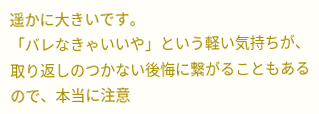遥かに大きいです。
「バレなきゃいいや」という軽い気持ちが、取り返しのつかない後悔に繋がることもあるので、本当に注意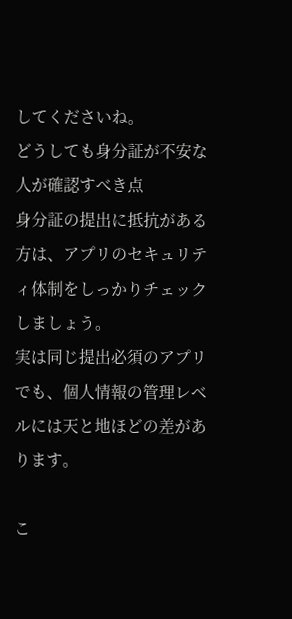してくださいね。
どうしても身分証が不安な人が確認すべき点
身分証の提出に抵抗がある方は、アプリのセキュリティ体制をしっかりチェックしましょう。
実は同じ提出必須のアプリでも、個人情報の管理レベルには天と地ほどの差があります。

こ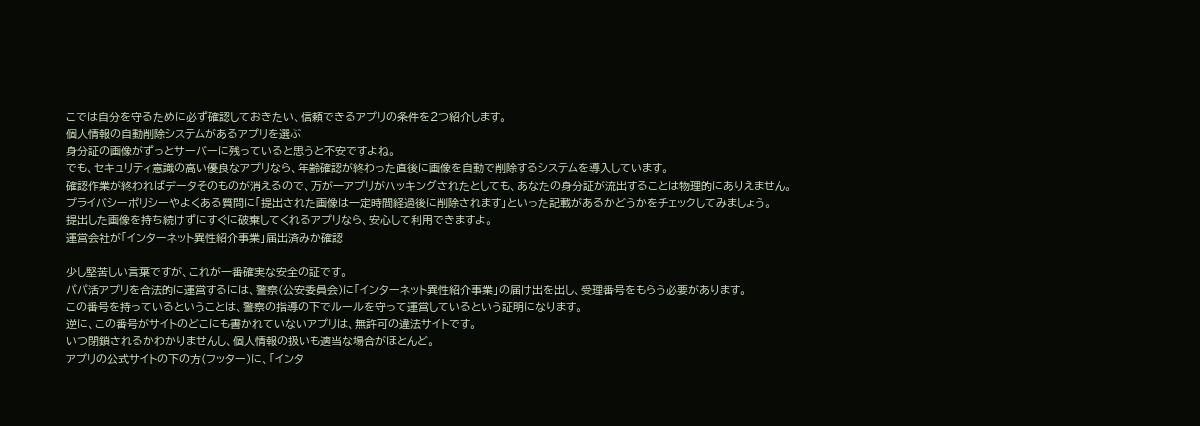こでは自分を守るために必ず確認しておきたい、信頼できるアプリの条件を2つ紹介します。
個人情報の自動削除システムがあるアプリを選ぶ
身分証の画像がずっとサーバーに残っていると思うと不安ですよね。
でも、セキュリティ意識の高い優良なアプリなら、年齢確認が終わった直後に画像を自動で削除するシステムを導入しています。
確認作業が終わればデータそのものが消えるので、万が一アプリがハッキングされたとしても、あなたの身分証が流出することは物理的にありえません。
プライバシーポリシーやよくある質問に「提出された画像は一定時間経過後に削除されます」といった記載があるかどうかをチェックしてみましょう。
提出した画像を持ち続けずにすぐに破棄してくれるアプリなら、安心して利用できますよ。
運営会社が「インターネット異性紹介事業」届出済みか確認

少し堅苦しい言葉ですが、これが一番確実な安全の証です。
パパ活アプリを合法的に運営するには、警察(公安委員会)に「インターネット異性紹介事業」の届け出を出し、受理番号をもらう必要があります。
この番号を持っているということは、警察の指導の下でルールを守って運営しているという証明になります。
逆に、この番号がサイトのどこにも書かれていないアプリは、無許可の違法サイトです。
いつ閉鎖されるかわかりませんし、個人情報の扱いも適当な場合がほとんど。
アプリの公式サイトの下の方(フッター)に、「インタ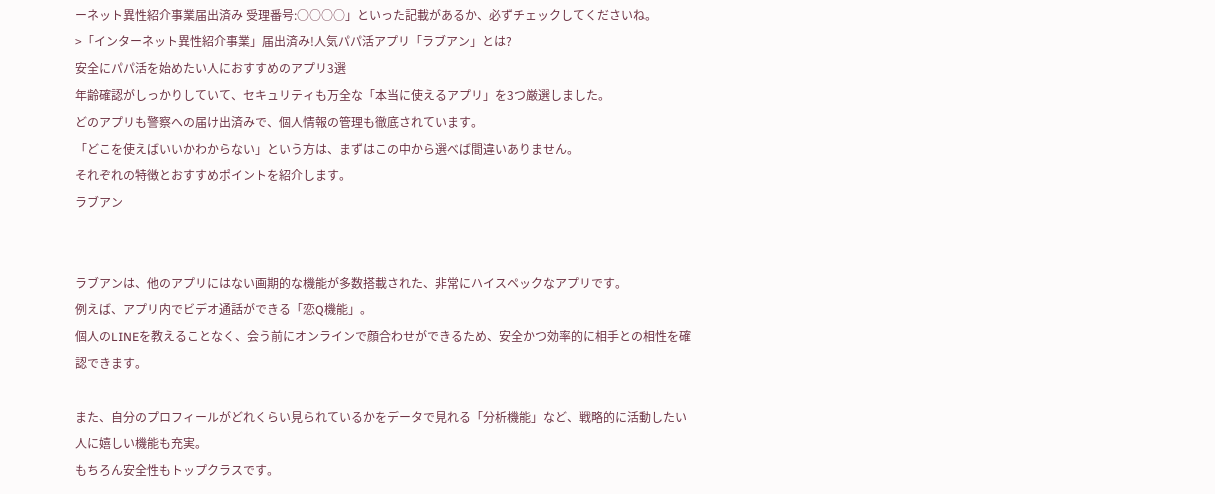ーネット異性紹介事業届出済み 受理番号:○○○○」といった記載があるか、必ずチェックしてくださいね。
>「インターネット異性紹介事業」届出済み!人気パパ活アプリ「ラブアン」とは?
安全にパパ活を始めたい人におすすめのアプリ3選
年齢確認がしっかりしていて、セキュリティも万全な「本当に使えるアプリ」を3つ厳選しました。
どのアプリも警察への届け出済みで、個人情報の管理も徹底されています。
「どこを使えばいいかわからない」という方は、まずはこの中から選べば間違いありません。
それぞれの特徴とおすすめポイントを紹介します。
ラブアン


ラブアンは、他のアプリにはない画期的な機能が多数搭載された、非常にハイスペックなアプリです。
例えば、アプリ内でビデオ通話ができる「恋Q機能」。
個人のLINEを教えることなく、会う前にオンラインで顔合わせができるため、安全かつ効率的に相手との相性を確認できます。

また、自分のプロフィールがどれくらい見られているかをデータで見れる「分析機能」など、戦略的に活動したい人に嬉しい機能も充実。
もちろん安全性もトップクラスです。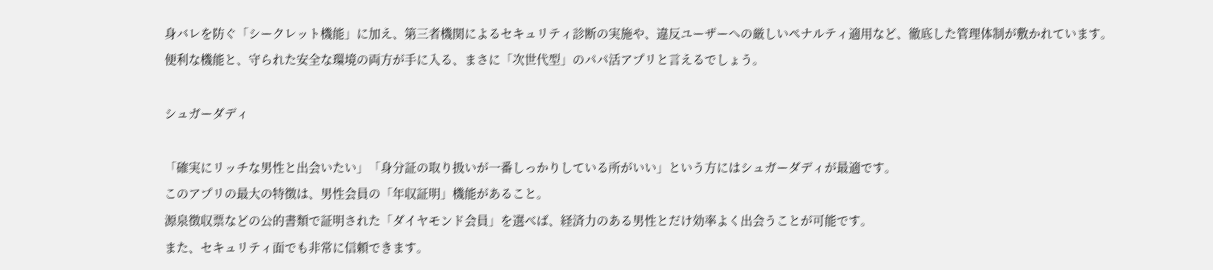身バレを防ぐ「シークレット機能」に加え、第三者機関によるセキュリティ診断の実施や、違反ユーザーへの厳しいペナルティ適用など、徹底した管理体制が敷かれています。
便利な機能と、守られた安全な環境の両方が手に入る、まさに「次世代型」のパパ活アプリと言えるでしょう。

シュガーダディ

「確実にリッチな男性と出会いたい」「身分証の取り扱いが一番しっかりしている所がいい」という方にはシュガーダディが最適です。
このアプリの最大の特徴は、男性会員の「年収証明」機能があること。
源泉徴収票などの公的書類で証明された「ダイヤモンド会員」を選べば、経済力のある男性とだけ効率よく出会うことが可能です。
また、セキュリティ面でも非常に信頼できます。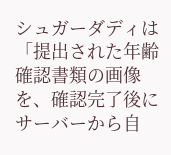シュガーダディは「提出された年齢確認書類の画像を、確認完了後にサーバーから自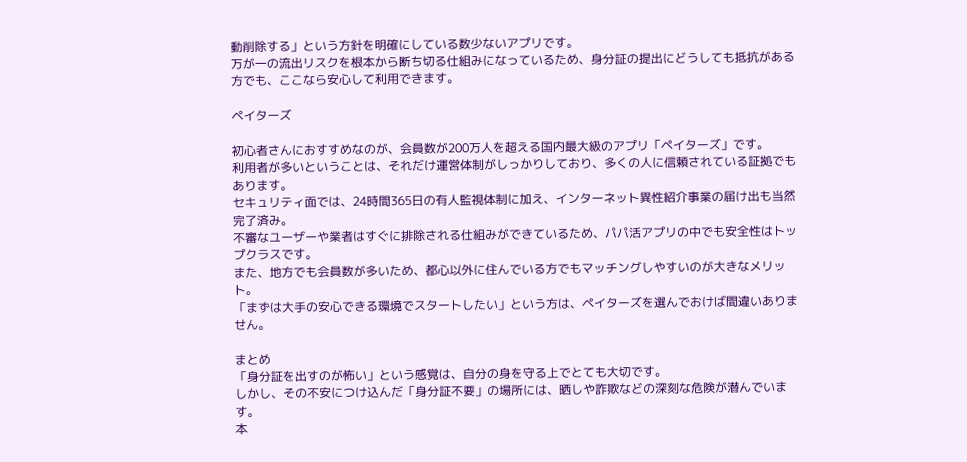動削除する」という方針を明確にしている数少ないアプリです。
万が一の流出リスクを根本から断ち切る仕組みになっているため、身分証の提出にどうしても抵抗がある方でも、ここなら安心して利用できます。

ペイターズ

初心者さんにおすすめなのが、会員数が200万人を超える国内最大級のアプリ「ペイターズ」です。
利用者が多いということは、それだけ運営体制がしっかりしており、多くの人に信頼されている証拠でもあります。
セキュリティ面では、24時間365日の有人監視体制に加え、インターネット異性紹介事業の届け出も当然完了済み。
不審なユーザーや業者はすぐに排除される仕組みができているため、パパ活アプリの中でも安全性はトップクラスです。
また、地方でも会員数が多いため、都心以外に住んでいる方でもマッチングしやすいのが大きなメリット。
「まずは大手の安心できる環境でスタートしたい」という方は、ペイターズを選んでおけば間違いありません。

まとめ
「身分証を出すのが怖い」という感覚は、自分の身を守る上でとても大切です。
しかし、その不安につけ込んだ「身分証不要」の場所には、晒しや詐欺などの深刻な危険が潜んでいます。
本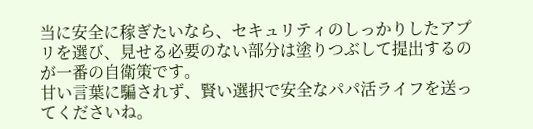当に安全に稼ぎたいなら、セキュリティのしっかりしたアプリを選び、見せる必要のない部分は塗りつぶして提出するのが一番の自衛策です。
甘い言葉に騙されず、賢い選択で安全なパパ活ライフを送ってくださいね。